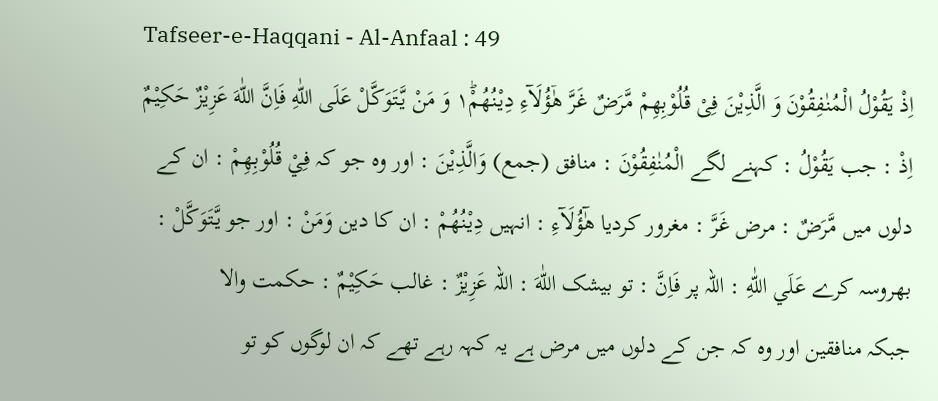Tafseer-e-Haqqani - Al-Anfaal : 49
اِذْ یَقُوْلُ الْمُنٰفِقُوْنَ وَ الَّذِیْنَ فِیْ قُلُوْبِهِمْ مَّرَضٌ غَرَّ هٰۤؤُلَآءِ دِیْنُهُمْ١ؕ وَ مَنْ یَّتَوَكَّلْ عَلَى اللّٰهِ فَاِنَّ اللّٰهَ عَزِیْزٌ حَكِیْمٌ
اِذْ : جب يَقُوْلُ : کہنے لگے الْمُنٰفِقُوْنَ : منافق (جمع) وَالَّذِيْنَ : اور وہ جو کہ فِيْ قُلُوْبِهِمْ : ان کے دلوں میں مَّرَضٌ : مرض غَرَّ : مغرور کردیا ھٰٓؤُلَآءِ : انہیں دِيْنُهُمْ : ان کا دین وَمَنْ : اور جو يَّتَوَكَّلْ : بھروسہ کرے عَلَي اللّٰهِ : اللہ پر فَاِنَّ : تو بیشک اللّٰهَ : اللہ عَزِيْزٌ : غالب حَكِيْمٌ : حکمت والا
جبکہ منافقین اور وہ کہ جن کے دلوں میں مرض ہے یہ کہہ رہے تھے کہ ان لوگوں کو تو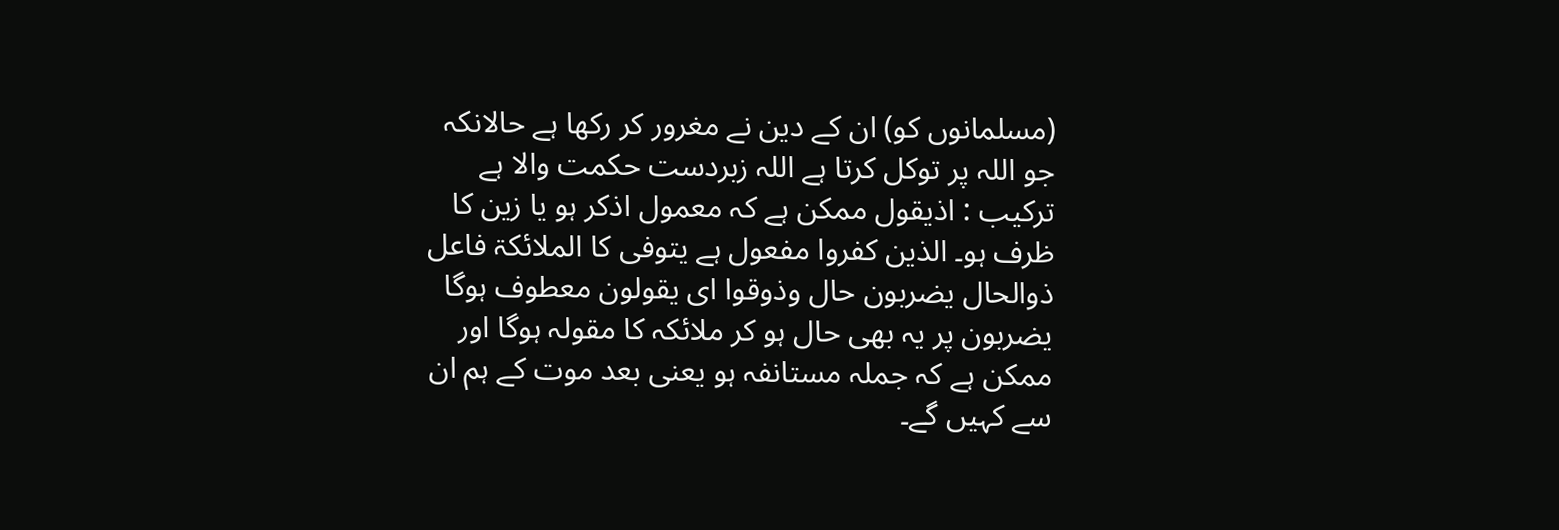(مسلمانوں کو) ان کے دین نے مغرور کر رکھا ہے حالانکہ جو اللہ پر توکل کرتا ہے اللہ زبردست حکمت والا ہے
ترکیب : اذیقول ممکن ہے کہ معمول اذکر ہو یا زین کا ظرف ہو۔ الذین کفروا مفعول ہے یتوفی کا الملائکۃ فاعل ذوالحال یضربون حال وذوقوا ای یقولون معطوف ہوگا یضربون پر یہ بھی حال ہو کر ملائکہ کا مقولہ ہوگا اور ممکن ہے کہ جملہ مستانفہ ہو یعنی بعد موت کے ہم ان سے کہیں گے۔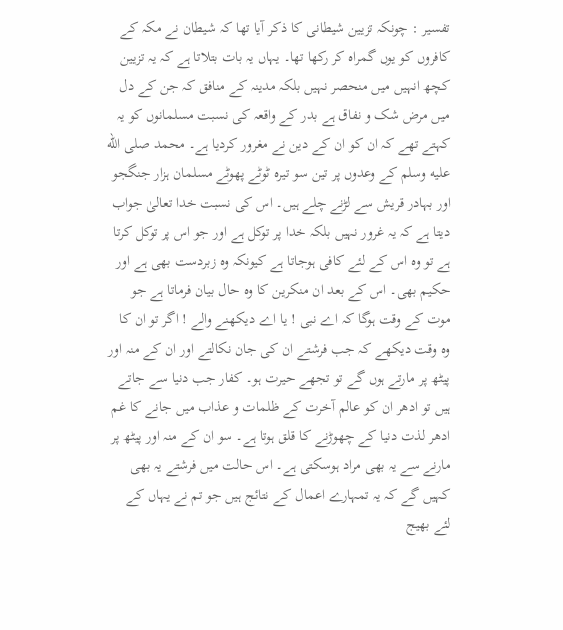تفسیر : چونکہ تزیین شیطانی کا ذکر آیا تھا کہ شیطان نے مکہ کے کافروں کو یوں گمراہ کر رکھا تھا۔ یہاں یہ بات بتلاتا ہے کہ یہ تزیین کچھ انہیں میں منحصر نہیں بلکہ مدینہ کے منافق کہ جن کے دل میں مرض شک و نفاق ہے بدر کے واقعہ کی نسبت مسلمانوں کو یہ کہتے تھے کہ ان کو ان کے دین نے مغرور کردیا ہے۔ محمد صلى الله عليه وسلم کے وعدوں پر تین سو تیرہ ٹوٹے پھوٹے مسلمان ہزار جنگجو اور بہادر قریش سے لڑنے چلے ہیں۔ اس کی نسبت خدا تعالیٰ جواب دیتا ہے کہ یہ غرور نہیں بلکہ خدا پر توکل ہے اور جو اس پر توکل کرتا ہے تو وہ اس کے لئے کافی ہوجاتا ہے کیونکہ وہ زبردست بھی ہے اور حکیم بھی۔ اس کے بعد ان منکرین کا وہ حال بیان فرماتا ہے جو موت کے وقت ہوگا کہ اے نبی ! یا اے دیکھنے والے ! اگر تو ان کا وہ وقت دیکھے کہ جب فرشتے ان کی جان نکالتے اور ان کے منہ اور پیٹھ پر مارتے ہوں گے تو تجھے حیرت ہو۔ کفار جب دنیا سے جاتے ہیں تو ادھر ان کو عالم آخرت کے ظلمات و عذاب میں جانے کا غم ادھر لذت دنیا کے چھوڑنے کا قلق ہوتا ہے۔ سو ان کے منہ اور پیٹھ پر مارنے سے یہ بھی مراد ہوسکتی ہے۔ اس حالت میں فرشتے یہ بھی کہیں گے کہ یہ تمہارے اعمال کے نتائج ہیں جو تم نے یہاں کے لئے بھیج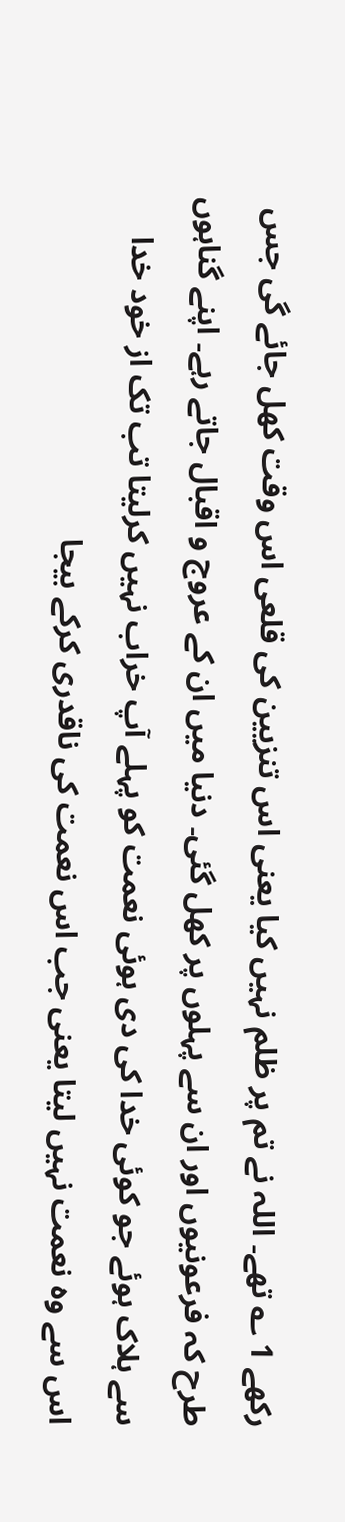رکھے 1 ؎ تھے۔ اللہ نے تم پر ظلم نہیں کیا یعنی اس تنزیین کی قلعی اس وقت کھل جائے گی جس طرح کہ فرعونیوں اور ان سے پہلوں پر کھل گئی۔ دنیا میں ان کے عروج و اقبال جاتے رہے۔ اپنے گناہوں سے ہلاک ہوئے جو کوئی خدا کی دی ہوئی نعمت کو پہلے آپ خراب نہیں کرلیتا تب تک از خود خدا اس سے وہ نعمت نہیں لیتا یعنی جب اس نعمت کی ناقدری کرکے بیجا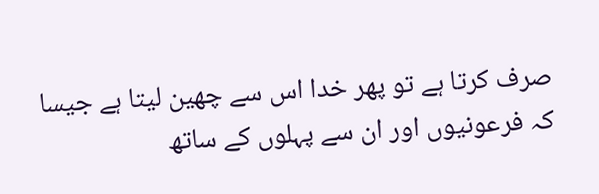صرف کرتا ہے تو پھر خدا اس سے چھین لیتا ہے جیسا کہ فرعونیوں اور ان سے پہلوں کے ساتھ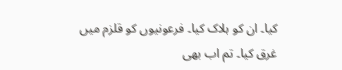کیا۔ ان کو ہلاک کیا۔ فرعونیوں کو قلزم میں غرق کیا۔ تم اب بھی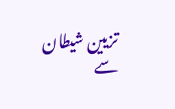تزیین شیطان سے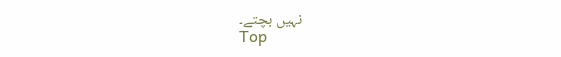نہیں بچتے۔
Top